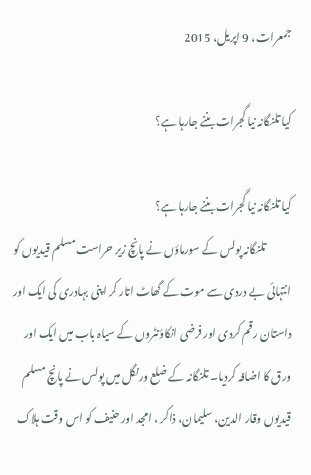جمعرات، 9 اپریل، 2015

کیا تلنگانہ نیا گجرات بننے جارہا ہے؟

کیا تلنگانہ نیا گجرات بننے جارہا ہے؟
            تلنگانہ پولس کے سورماؤں نے پانچ زیر حراست مسلم قیدیوں کو انتہائی بے دردی سے موت کے گھاٹ اتار کر اپنی بہادری کی ایک اور داستان رقم کردی اور فرضی انکاؤنٹروں کے سیاہ باب میں ایک اور ورق کا اضافہ کردیا۔ تلنگانہ کے ضلع ورنگل میں پولس نے پانچ مسلم قیدیوں وقار الدین، سلیمان، ذاکر ، امجد اور حنیف کو اس وقت ہلاک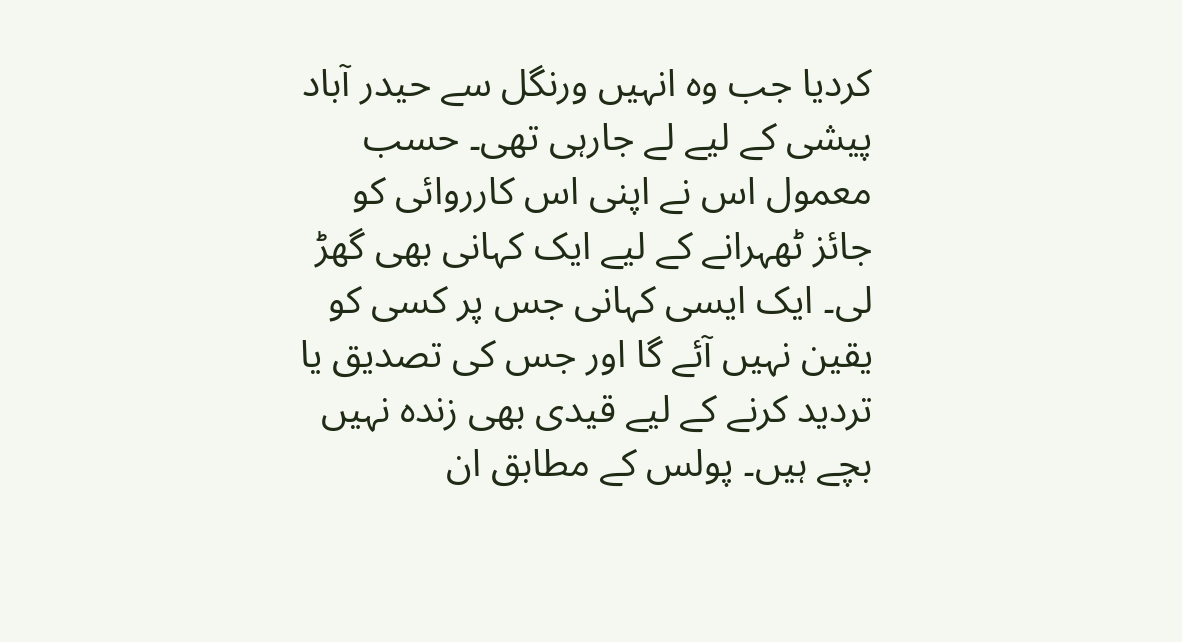کردیا جب وہ انہیں ورنگل سے حیدر آباد پیشی کے لیے لے جارہی تھی۔ حسب معمول اس نے اپنی اس کارروائی کو جائز ٹھہرانے کے لیے ایک کہانی بھی گھڑ لی۔ ایک ایسی کہانی جس پر کسی کو یقین نہیں آئے گا اور جس کی تصدیق یا تردید کرنے کے لیے قیدی بھی زندہ نہیں بچے ہیں۔ پولس کے مطابق ان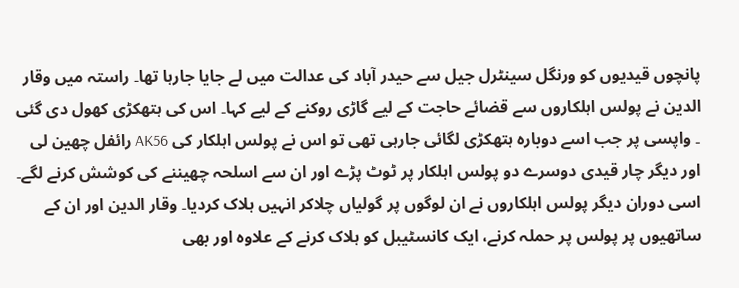پانچوں قیدیوں کو ورنگل سینٹرل جیل سے حیدر آباد کی عدالت میں لے جایا جارہا تھا۔ راستہ میں وقار الدین نے پولس اہلکاروں سے قضائے حاجت کے لیے گاڑی روکنے کے لیے کہا۔ اس کی ہتھکڑی کھول دی گئی ۔ واپسی پر جب اسے دوبارہ ہتھکڑی لگائی جارہی تھی تو اس نے پولس اہلکار کی AK56 رائفل چھین لی اور دیگر چار قیدی دوسرے دو پولس اہلکار پر ٹوٹ پڑے اور ان سے اسلحہ چھیننے کی کوشش کرنے لگے۔ اسی دوران دیگر پولس اہلکاروں نے ان لوگوں پر گولیاں چلاکر انہیں ہلاک کردیا۔ وقار الدین اور ان کے ساتھیوں پر پولس پر حملہ کرنے، ایک کانسٹیبل کو ہلاک کرنے کے علاوہ اور بھی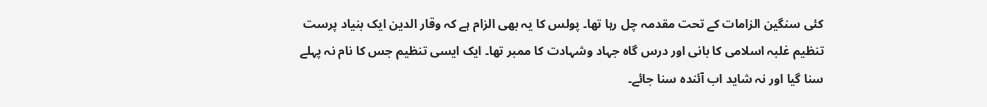کئی سنگین الزامات کے تحت مقدمہ چل رہا تھا۔ پولس کا یہ بھی الزام ہے کہ وقار الدین ایک بنیاد پرست تنظیم غلبہ اسلامی کا بانی اور درس گاہ جہاد وشہادت کا ممبر تھا۔ ایک ایسی تنظیم جس کا نام نہ پہلے سنا گیا اور نہ شاید اب آئندہ سنا جائے۔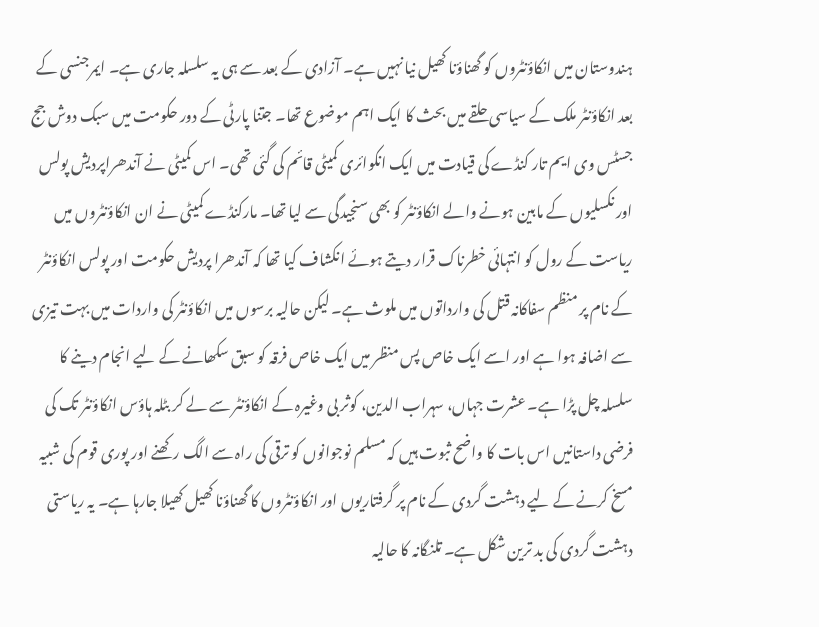ہندوستان میں انکاؤنٹروں کو گھناؤنا کھیل نیا نہیں ہے۔ آزادی کے بعد سے ہی یہ سلسلہ جاری ہے۔ ایمرجنسی کے بعد انکاؤنٹر ملک کے سیاسی حلقے میں بحث کا ایک اہم موضوع تھا۔ جتنا پارٹی کے دور حکومت میں سبک دوش جج جسٹس وی ایم تار کنڈے کی قیادت میں ایک انکوائری کمیٹی قائم کی گئی تھی۔ اس کمیٹی نے آندھراپردیش پولس اور نکسلیوں کے مابین ہونے والے انکاؤنٹر کو بھی سنجیدگی سے لیا تھا۔ مارکنڈے کمیٹی نے ان انکاؤنٹروں میں ریاست کے رول کو انتہائی خطرناک قرار دیتے ہوئے انکشاف کیا تھا کہ آندھرا پردیش حکومت اور پولس انکاؤنٹر کے نام پر منظم سفاکانہ قتل کی وارداتوں میں ملوث ہے۔ لیکن حالیہ برسوں میں انکاؤنٹر کی واردات میں بہت تیزی سے اضافہ ہوا ہے اور اسے ایک خاص پس منظر میں ایک خاص فرقہ کو سبق سکھانے کے لیے انجام دینے کا سلسلہ چل پڑا ہے۔ عشرت جہاں، سہراب الدین، کوثر بی وغیرہ کے انکاؤنٹر سے لے کر بٹلہ ہاؤس انکاؤنٹر تک کی فرضی داستانیں اس بات کا واضح ثبوت ہیں کہ مسلم نوجوانوں کو ترقی کی راہ سے الگ رکھنے اور پوری قوم کی شبیہ مسخ کرنے کے لیے دہشت گردی کے نام پر گرفتاریوں اور انکاؤنٹروں کا گھناؤنا کھیل کھیلا جارہا ہے۔ یہ ریاستی دہشت گردی کی بد ترین شکل ہے۔ تلنگانہ کا حالیہ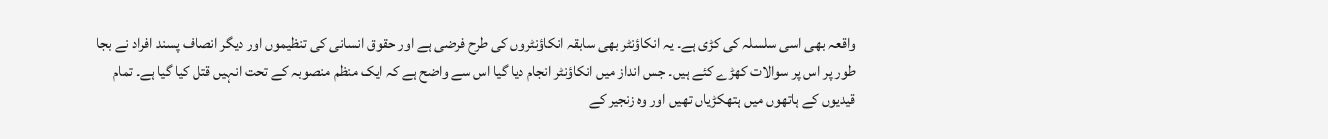واقعہ بھی اسی سلسلہ کی کڑی ہے۔ یہ انکاؤنٹر بھی سابقہ انکاؤنٹروں کی طرح فرضی ہے اور حقوق انسانی کی تنظیموں اور دیگر انصاف پسند افراد نے بجا طور پر اس پر سوالات کھڑے کئے ہیں۔ جس انداز میں انکاؤنٹر انجام دیا گیا اس سے واضح ہے کہ ایک منظم منصوبہ کے تحت انہیں قتل کیا گیا ہے۔ تمام قیدیوں کے ہاتھوں میں ہتھکڑیاں تھیں اور وہ زنجیر کے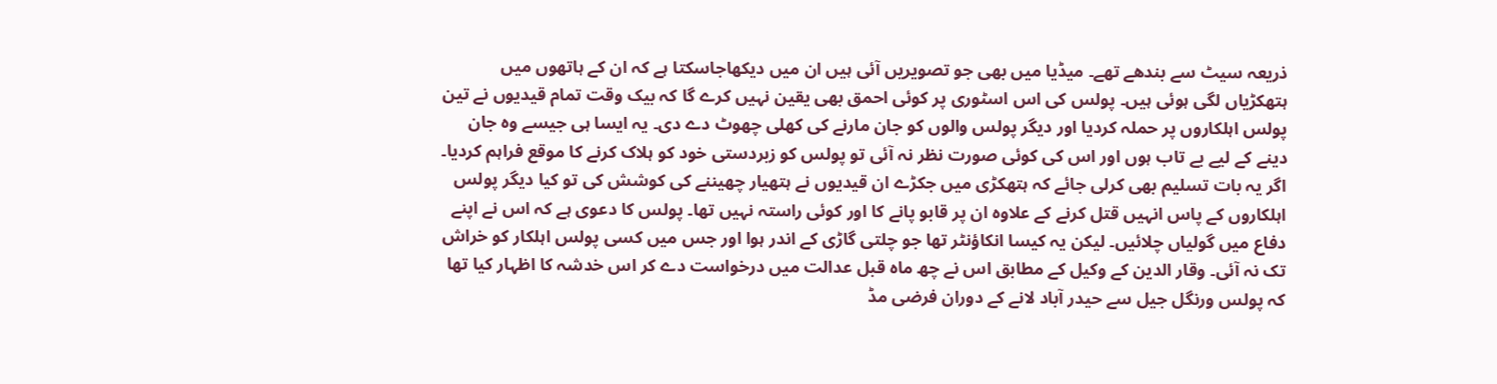ذریعہ سیٹ سے بندھے تھے۔ میڈیا میں بھی جو تصویریں آئی ہیں ان میں دیکھاجاسکتا ہے کہ ان کے ہاتھوں میں ہتھکڑیاں لگی ہوئی ہیں۔ پولس کی اس اسٹوری پر کوئی احمق بھی یقین نہیں کرے گا کہ بیک وقت تمام قیدیوں نے تین پولس اہلکاروں پر حملہ کردیا اور دیگر پولس والوں کو جان مارنے کی کھلی چھوٹ دے دی۔ یہ ایسا ہی جیسے وہ جان دینے کے لیے بے تاب ہوں اور اس کی کوئی صورت نظر نہ آئی تو پولس کو زبردستی خود کو ہلاک کرنے کا موقع فراہم کردیا۔ اگر یہ بات تسلیم بھی کرلی جائے کہ ہتھکڑی میں جکڑے ان قیدیوں نے ہتھیار چھیننے کی کوشش کی تو کیا دیگر پولس اہلکاروں کے پاس انہیں قتل کرنے کے علاوہ ان پر قابو پانے کا اور کوئی راستہ نہیں تھا۔ پولس کا دعوی ہے کہ اس نے اپنے دفاع میں گولیاں چلائیں۔ لیکن یہ کیسا انکاؤنٹر تھا جو چلتی گاڑی کے اندر ہوا اور جس میں کسی پولس اہلکار کو خراش تک نہ آئی۔ وقار الدین کے وکیل کے مطابق اس نے چھ ماہ قبل عدالت میں درخواست دے کر اس خدشہ کا اظہار کیا تھا کہ پولس ورنگل جیل سے حیدر آباد لانے کے دوران فرضی مڈ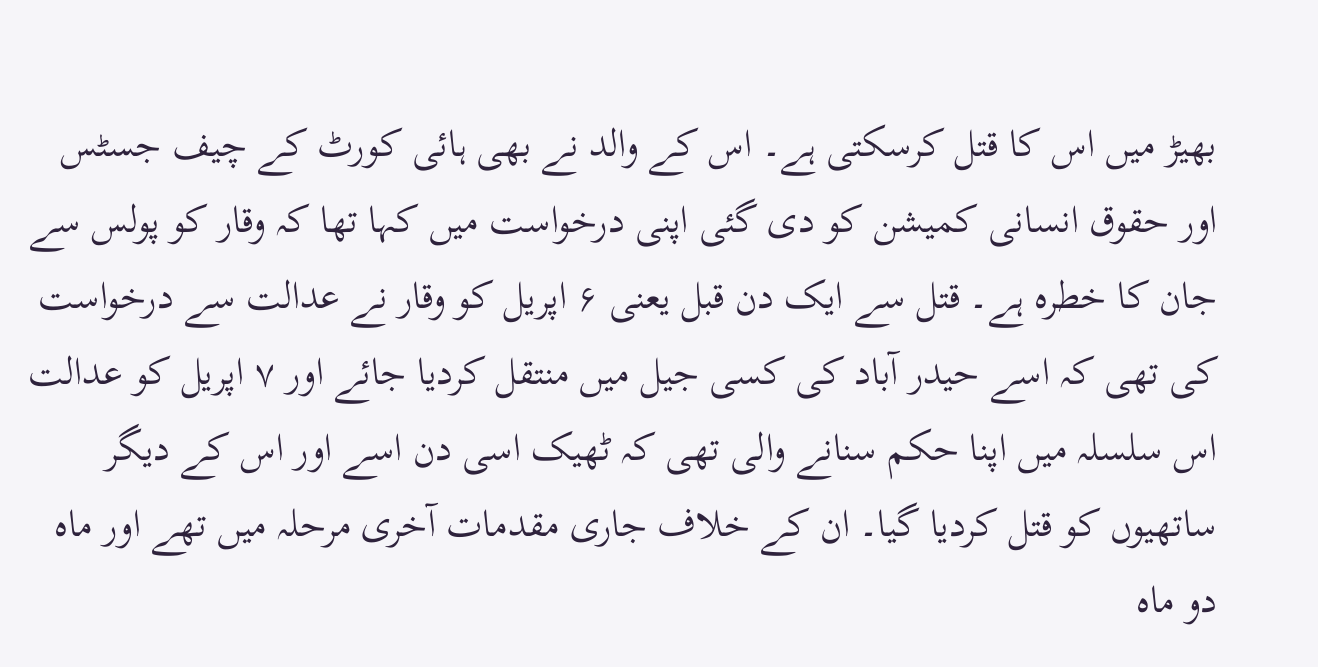بھیڑ میں اس کا قتل کرسکتی ہے۔ اس کے والد نے بھی ہائی کورٹ کے چیف جسٹس اور حقوق انسانی کمیشن کو دی گئی اپنی درخواست میں کہا تھا کہ وقار کو پولس سے جان کا خطرہ ہے۔ قتل سے ایک دن قبل یعنی ۶ اپریل کو وقار نے عدالت سے درخواست کی تھی کہ اسے حیدر آباد کی کسی جیل میں منتقل کردیا جائے اور ۷ اپریل کو عدالت اس سلسلہ میں اپنا حکم سنانے والی تھی کہ ٹھیک اسی دن اسے اور اس کے دیگر ساتھیوں کو قتل کردیا گیا۔ ان کے خلاف جاری مقدمات آخری مرحلہ میں تھے اور ماہ دو ماہ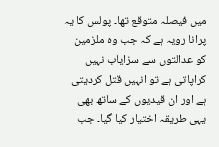میں فیصلہ متوقع تھا۔ پولس کا یہ پرانا رویہ ہے کہ جب وہ ملزمین کو عدالتوں سے سزایاب نہیں کراپاتی ہے تو انہیں قتل کردیتی ہے اور ان قیدیوں کے ساتھ بھی یہی طریقہ اختیار کیا گیا۔ جب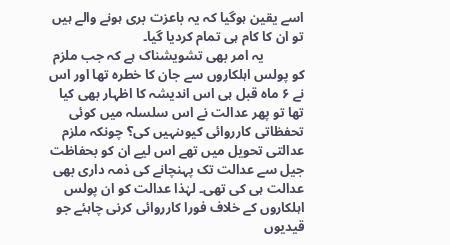اسے یقین ہوگیا کہ یہ باعزت بری ہونے والے ہیں تو ان کا کام ہی تمام کردیا گیا۔
            یہ امر بھی تشویشناک ہے کہ جب ملزم کو پولس اہلکاروں سے جان کا خطرہ تھا اور اس نے ۶ ماہ قبل ہی اس اندیشہ کا اظہار بھی کیا تھا تو پھر عدالت نے اس سلسلہ میں کوئی تحفظاتی کارروائی کیوںنہیں کی؟ چونکہ ملزم عدالتی تحویل میں تھے اس لیے ان کو بحفاظت جیل سے عدالت تک پہنچانے کی ذمہ داری بھی عدالت ہی کی تھی۔ لہٰذا عدالت کو ان پولس اہلکاروں کے خلاف فورا کارروائی کرنی چاہئے جو قیدیوں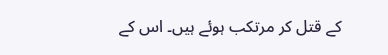کے قتل کر مرتکب ہوئے ہیں۔ اس کے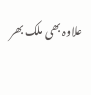علاوہ بھی ملک بھر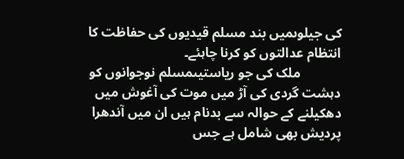کی جیلوںمیں بند مسلم قیدیوں کی حفاظت کا انتظام عدالتوں کو کرنا چاہئے۔
            ملک کی جو ریاستیںمسلم نوجوانوں کو دہشت گردی کی آڑ میں موت کی آغوش میں دھکیلنے کے حوالہ سے بدنام ہیں ان میں آندھرا پردیش بھی شامل ہے جس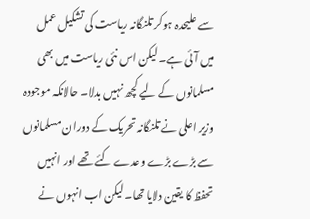سے علیحدہ ہوکر تلنگانہ ریاست کی تشکیل عمل میں آئی ہے۔ لیکن اس نئی ریاست میں بھی مسلمانوں کے لیے کچھ نہیں بدلا۔ حالانکہ موجودہ وزیر اعلی نے تلنگانہ تحریک کے دوران مسلمانوں سے بڑے بڑے وعدے کئے تھے اور انہیں تحفظ کا یقین دلایا تھا۔ لیکن اب انہوں نے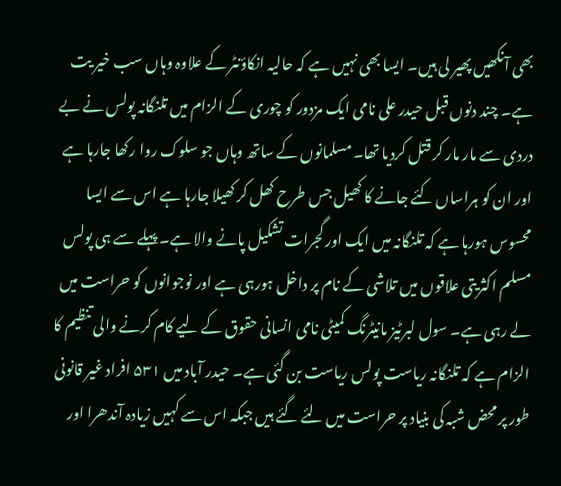بھی آنکھیں پھیر لی ہیں۔ ایسا بھی نہیں ہے کہ حالیہ انکاؤنٹر کے علاوہ وہاں سب خیر یت ہے۔ چند دنوں قبل حیدر علی نامی ایک مزدور کو چوری کے الزام میں تلنگانہ پولس نے بے دردی سے مار مار کر قتل کردیا تھا۔ مسلمانوں کے ساتھ وہاں جو سلوک روا رکھا جارہا ہے اور ان کو ہراساں کئے جانے کا کھیل جس طرح کھل کر کھیلا جارہا ہے اس سے ایسا محسوس ہورہا ہے کہ تلنگانہ میں ایک اور گجرات تشکیل پانے والا ہے۔ پہلے سے ہی پولس مسلم اکثریتی علاقوں میں تلاشی کے نام پر داخل ہورہی ہے اور نوجوانوں کو حراست میں لے رہی ہے۔ سول لبرٹیز مانیٹرنگ کمیٹی نامی انسانی حقوق کے لیے کام کرنے والی تنظیم کا الزام ہے کہ تلنگانہ ریاست پولس ریاست بن گئی ہے۔ حیدر آباد میں ۵۳۱ افراد غیر قانونی طور پر محض شبہ کی بنیاد پر حراست میں لئے گئے ہیں جبکہ اس سے کہیں زیادہ آندھرا اور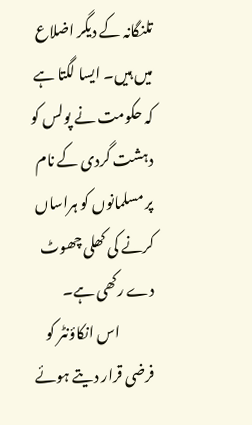تلنگانہ کے دیگر اضلاع میں ہیں۔ ایسا لگتا ہے کہ حکومت نے پولس کو دہشت گردی کے نام پر مسلمانوں کو ہراساں کرنے کی کھلی چھوٹ دے رکھی ہے۔
            اس انکاؤنٹر کو فرضی قرار دیتے ہوئے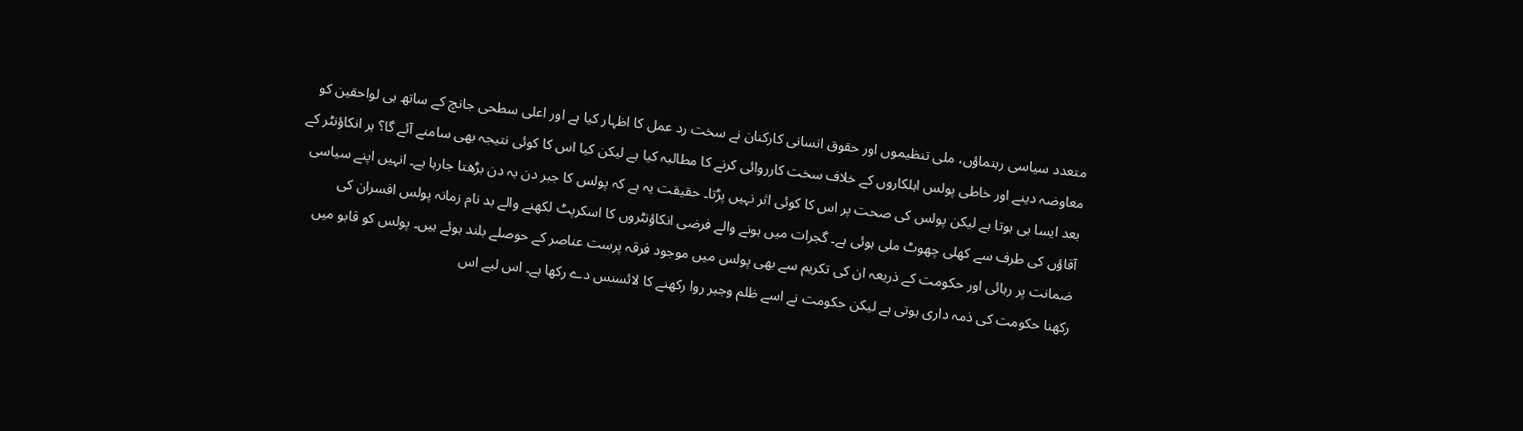متعدد سیاسی رہنماؤں، ملی تنظیموں اور حقوق انسانی کارکنان نے سخت رد عمل کا اظہار کیا ہے اور اعلی سطحی جانچ کے ساتھ ہی لواحقین کو معاوضہ دینے اور خاطی پولس اہلکاروں کے خلاف سخت کارروائی کرنے کا مطالبہ کیا ہے لیکن کیا اس کا کوئی نتیجہ بھی سامنے آئے گا؟ ہر انکاؤنٹر کے بعد ایسا ہی ہوتا ہے لیکن پولس کی صحت پر اس کا کوئی اثر نہیں پڑتا۔ حقیقت یہ ہے کہ پولس کا جبر دن بہ دن بڑھتا جارہا ہے۔ انہیں اپنے سیاسی آقاؤں کی طرف سے کھلی چھوٹ ملی ہوئی ہے۔ گجرات میں ہونے والے فرضی انکاؤنٹروں کا اسکرپٹ لکھنے والے بد نام زمانہ پولس افسران کی ضمانت پر رہائی اور حکومت کے ذریعہ ان کی تکریم سے بھی پولس میں موجود فرقہ پرست عناصر کے حوصلے بلند ہوئے ہیں۔ پولس کو قابو میں رکھنا حکومت کی ذمہ داری ہوتی ہے لیکن حکومت نے اسے ظلم وجبر روا رکھنے کا لائسنس دے رکھا ہے۔ اس لیے اس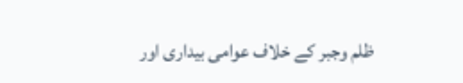ظلم وجبر کے خلاف عوامی بیداری اور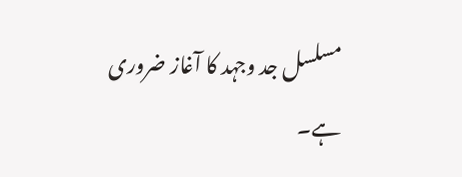مسلسل جد وجہد کا آغاز ضروری ہے۔